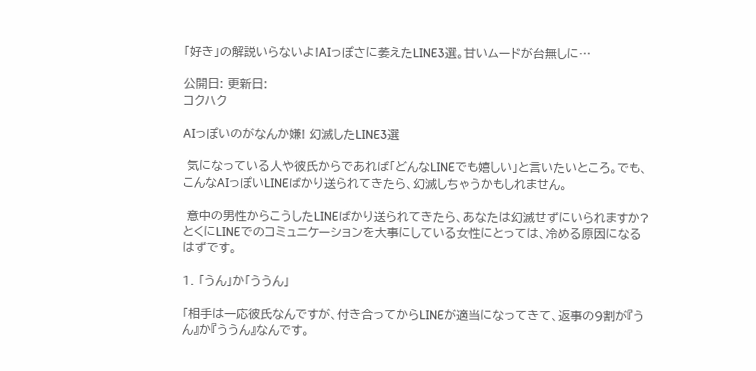「好き」の解説いらないよ!AIっぽさに萎えたLINE3選。甘いムードが台無しに…

公開日: 更新日:
コクハク

AIっぽいのがなんか嫌! 幻滅したLINE3選

 気になっている人や彼氏からであれば「どんなLINEでも嬉しい」と言いたいところ。でも、こんなAIっぽいLINEばかり送られてきたら、幻滅しちゃうかもしれません。

 意中の男性からこうしたLINEばかり送られてきたら、あなたは幻滅せずにいられますか? とくにLINEでのコミュニケーションを大事にしている女性にとっては、冷める原因になるはずです。

1. 「うん」か「ううん」

「相手は一応彼氏なんですが、付き合ってからLINEが適当になってきて、返事の9割が『うん』か『ううん』なんです。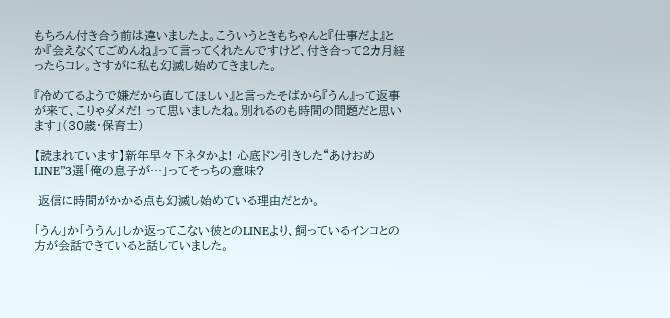もちろん付き合う前は違いましたよ。こういうときもちゃんと『仕事だよ』とか『会えなくてごめんね』って言ってくれたんですけど、付き合って2カ月経ったらコレ。さすがに私も幻滅し始めてきました。

『冷めてるようで嫌だから直してほしい』と言ったそばから『うん』って返事が来て、こりゃダメだ! って思いましたね。別れるのも時間の問題だと思います」(30歳・保育士)

【読まれています】新年早々下ネタかよ! 心底ドン引きした“あけおめLINE”3選「俺の息子が…」ってそっちの意味?

 返信に時間がかかる点も幻滅し始めている理由だとか。

「うん」か「ううん」しか返ってこない彼とのLINEより、飼っているインコとの方が会話できていると話していました。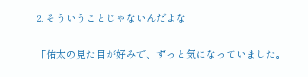2. そういうことじゃないんだよな

「佑太の見た目が好みで、ずっと気になっていました。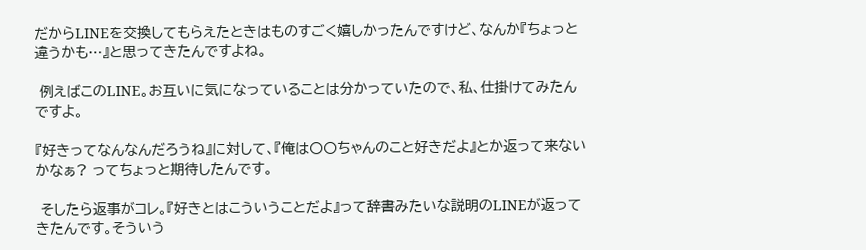だからLINEを交換してもらえたときはものすごく嬉しかったんですけど、なんか『ちょっと違うかも…』と思ってきたんですよね。

 例えばこのLINE。お互いに気になっていることは分かっていたので、私、仕掛けてみたんですよ。

『好きってなんなんだろうね』に対して、『俺は〇〇ちゃんのこと好きだよ』とか返って来ないかなぁ? ってちょっと期待したんです。

 そしたら返事がコレ。『好きとはこういうことだよ』って辞書みたいな説明のLINEが返ってきたんです。そういう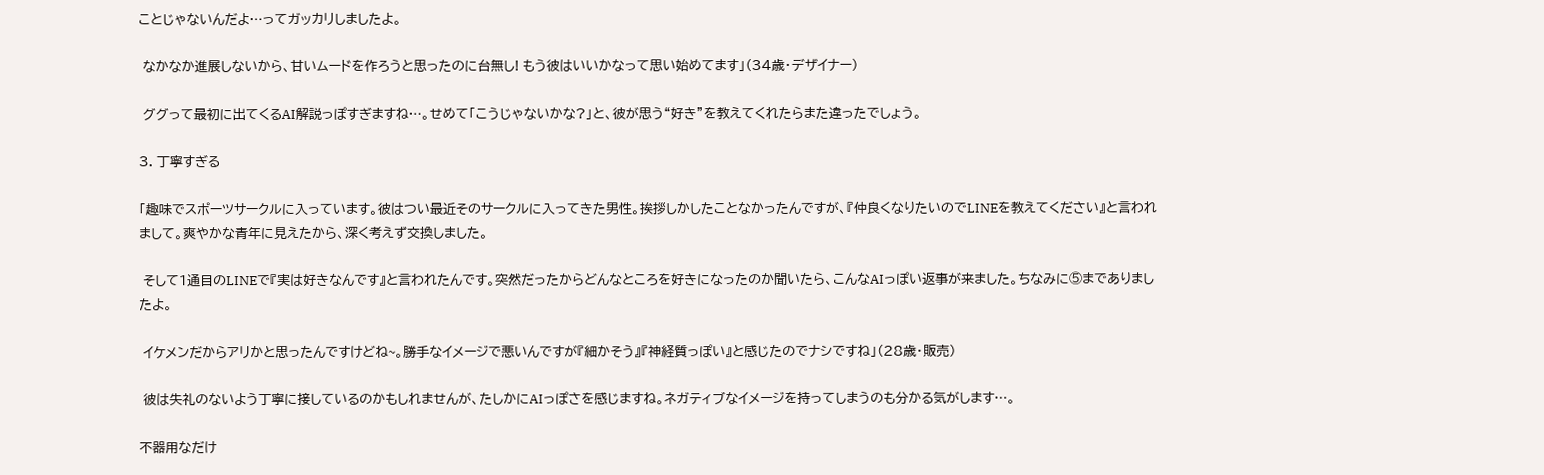ことじゃないんだよ…ってガッカリしましたよ。

 なかなか進展しないから、甘いムードを作ろうと思ったのに台無し! もう彼はいいかなって思い始めてます」(34歳・デザイナー)

 ググって最初に出てくるAI解説っぽすぎますね…。せめて「こうじゃないかな?」と、彼が思う“好き”を教えてくれたらまた違ったでしょう。

3. 丁寧すぎる

「趣味でスポーツサークルに入っています。彼はつい最近そのサークルに入ってきた男性。挨拶しかしたことなかったんですが、『仲良くなりたいのでLINEを教えてください』と言われまして。爽やかな青年に見えたから、深く考えず交換しました。

 そして1通目のLINEで『実は好きなんです』と言われたんです。突然だったからどんなところを好きになったのか聞いたら、こんなAIっぽい返事が来ました。ちなみに⑤までありましたよ。

 イケメンだからアリかと思ったんですけどね~。勝手なイメージで悪いんですが『細かそう』『神経質っぽい』と感じたのでナシですね」(28歳・販売)

 彼は失礼のないよう丁寧に接しているのかもしれませんが、たしかにAIっぽさを感じますね。ネガティブなイメージを持ってしまうのも分かる気がします…。

不器用なだけ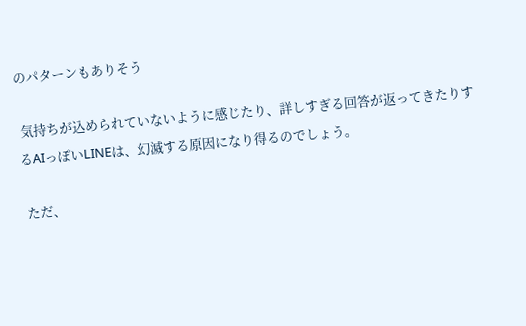のパターンもありそう

 気持ちが込められていないように感じたり、詳しすぎる回答が返ってきたりするAIっぽいLINEは、幻滅する原因になり得るのでしょう。

 ただ、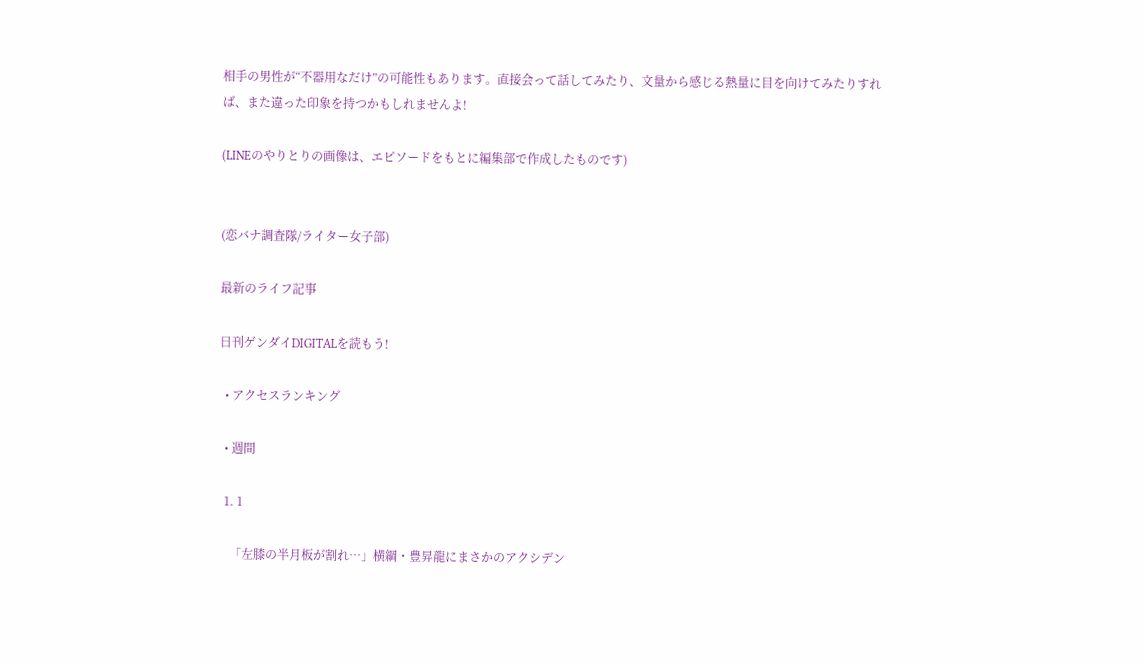相手の男性が“不器用なだけ”の可能性もあります。直接会って話してみたり、文量から感じる熱量に目を向けてみたりすれば、また違った印象を持つかもしれませんよ!

(LINEのやりとりの画像は、エピソードをもとに編集部で作成したものです)


(恋バナ調査隊/ライター女子部)

最新のライフ記事

日刊ゲンダイDIGITALを読もう!

  • アクセスランキング

  • 週間

  1. 1

    「左膝の半月板が割れ…」横綱・豊昇龍にまさかのアクシデン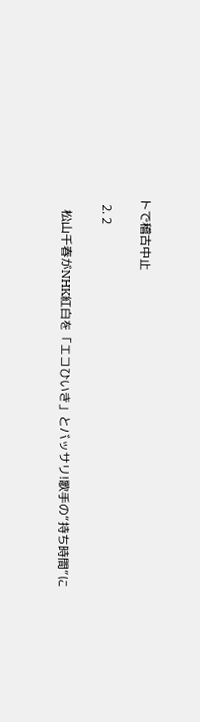トで稽古中止

  2. 2

    松山千春がNHK紅白を「エコひいき」とバッサリ!歌手の“持ち時間”に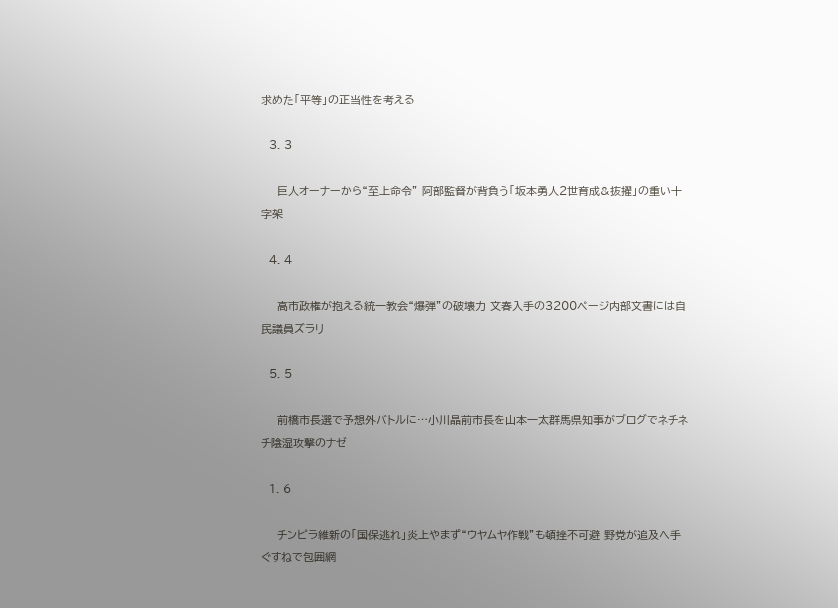求めた「平等」の正当性を考える

  3. 3

    巨人オーナーから“至上命令” 阿部監督が背負う「坂本勇人2世育成&抜擢」の重い十字架

  4. 4

    高市政権が抱える統一教会“爆弾”の破壊力 文春入手の3200ページ内部文書には自民議員ズラリ

  5. 5

    前橋市長選で予想外バトルに…小川晶前市長を山本一太群馬県知事がブログでネチネチ陰湿攻撃のナゼ

  1. 6

    チンピラ維新の「国保逃れ」炎上やまず“ウヤムヤ作戦”も頓挫不可避 野党が追及へ手ぐすねで包囲網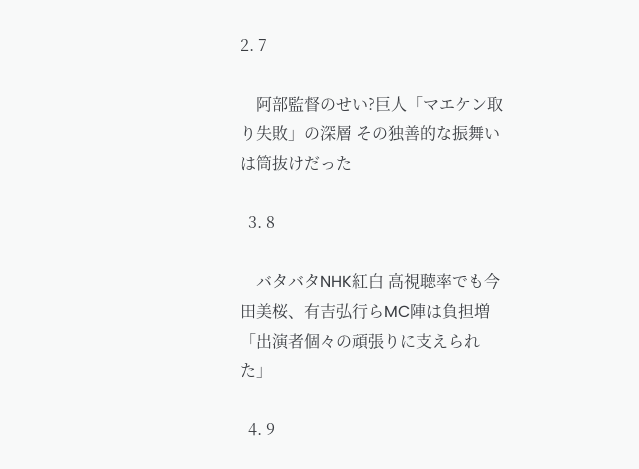2. 7

    阿部監督のせい?巨人「マエケン取り失敗」の深層 その独善的な振舞いは筒抜けだった

  3. 8

    バタバタNHK紅白 高視聴率でも今田美桜、有吉弘行らMC陣は負担増「出演者個々の頑張りに支えられた」

  4. 9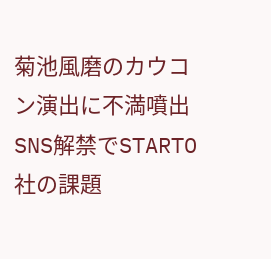菊池風磨のカウコン演出に不満噴出 SNS解禁でSTARTO社の課題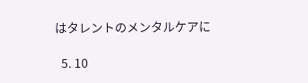はタレントのメンタルケアに

  5. 10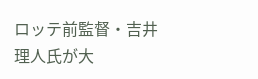ロッテ前監督・吉井理人氏が大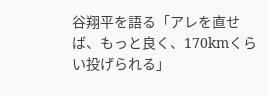谷翔平を語る「アレを直せば、もっと良く、170kmくらい投げられる」